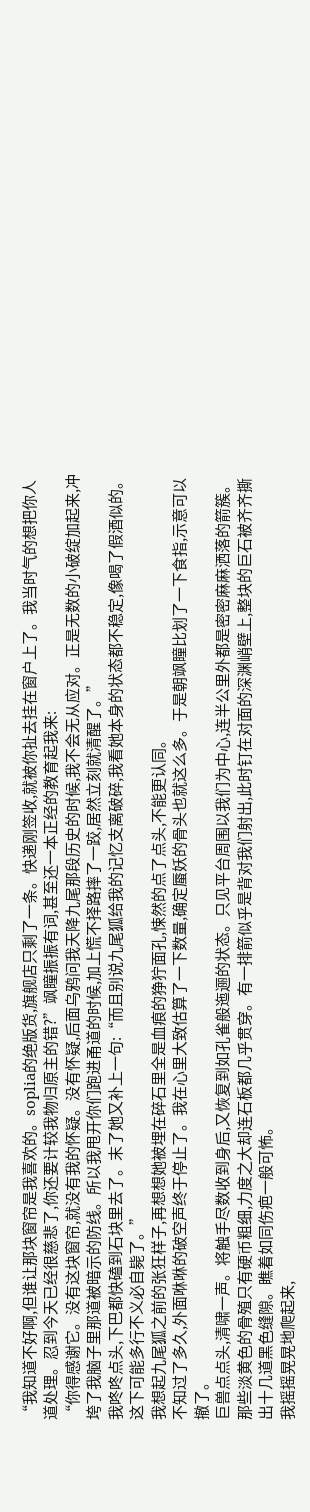“我知道不好啊,但谁让那块窗帘是我喜欢的。soplia的绝版货,旗舰店只剩了一条。快递刚签收,就被你扯去挂在窗户上了。我当时气的想把你人道处理。忍到今天已经很慈悲了,你还要计较我物归原主的错?”飒瞳振振有词,甚至还一本正经的教育起我来:
“你得感谢它。没有这块窗帘,就没有我的怀疑。没有怀疑,后面乌鸦问我天降九尾那段历史的时候,我不会无从应对。正是无数的小破绽加起来,冲垮了我脑子里那道被暗示的防线。所以我甩开你们跑进甬道的时候,加上慌不择路摔了一跤,居然立刻就清醒了。”
我咚咚点头,下巴都快磕到石块里去了。末了她又补上一句:“而且别说九尾狐给我的记忆支离破碎,我看她本身的状态都不稳定,像喝了假酒似的。这下可能多行不义必自毙了。”
我想起九尾狐之前的张狂样子,再想想她被埋在碎石里全是血痕的狰狞面孔,悚然的点了点头,不能更认同。
不知过了多久,外面咻咻的破空声终于停止了。我在心里大致估算了一下数量,确定蜃妖的骨头也就这么多。于是朝飒瞳比划了一下食指,示意可以撤了。
巨兽点点头,清啸一声。将触手尽数收到身后,又恢复到如孔雀般迤逦的状态。只见平台周围以我们为中心,连半公里外都是密密麻麻洒落的箭簇。那些淡黄色的骨殖只有硬币粗细,力度之大却连石板都几乎贯穿。有一排箭似乎是背对我们射出,此时钉在对面的深渊峭壁上,整块的巨石被齐齐撕出十几道黑色缝隙。瞧着如同伤疤一般可怖。
我摇摇晃晃地爬起来,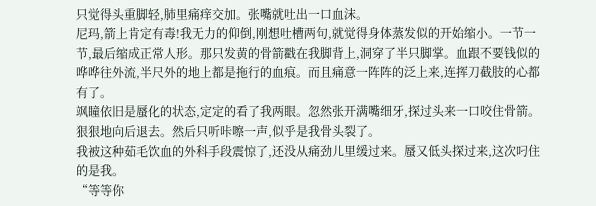只觉得头重脚轻,肺里痛痒交加。张嘴就吐出一口血沫。
尼玛,箭上肯定有毒!我无力的仰倒,刚想吐槽两句,就觉得身体蒸发似的开始缩小。一节一节,最后缩成正常人形。那只发黄的骨箭戳在我脚背上,洞穿了半只脚掌。血跟不要钱似的哗哗往外流,半尺外的地上都是拖行的血痕。而且痛意一阵阵的泛上来,连挥刀截肢的心都有了。
飒瞳依旧是蜃化的状态,定定的看了我两眼。忽然张开满嘴细牙,探过头来一口咬住骨箭。狠狠地向后退去。然后只听咔嚓一声,似乎是我骨头裂了。
我被这种茹毛饮血的外科手段震惊了,还没从痛劲儿里缓过来。蜃又低头探过来,这次叼住的是我。
“等等你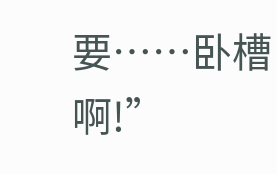要……卧槽啊!”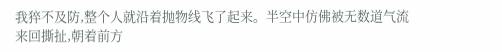我猝不及防,整个人就沿着抛物线飞了起来。半空中仿佛被无数道气流来回撕扯,朝着前方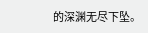的深渊无尽下坠。